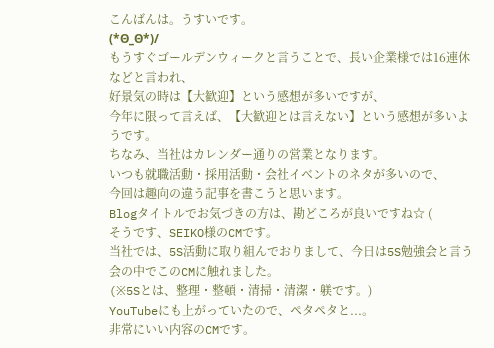こんばんは。うすいです。
(*Θ_Θ*)/
もうすぐゴールデンウィークと言うことで、長い企業様では16連休などと言われ、
好景気の時は【大歓迎】という感想が多いですが、
今年に限って言えば、【大歓迎とは言えない】という感想が多いようです。
ちなみ、当社はカレンダー通りの営業となります。
いつも就職活動・採用活動・会社イベントのネタが多いので、
今回は趣向の違う記事を書こうと思います。
Blogタイトルでお気づきの方は、勘どころが良いですね☆ (
そうです、SEIKO様のCMです。
当社では、5S活動に取り組んでおりまして、今日は5S勉強会と言う会の中でこのCMに触れました。
(※5Sとは、整理・整頓・清掃・清潔・躾です。)
YouTubeにも上がっていたので、ペタペタと...。
非常にいい内容のCMです。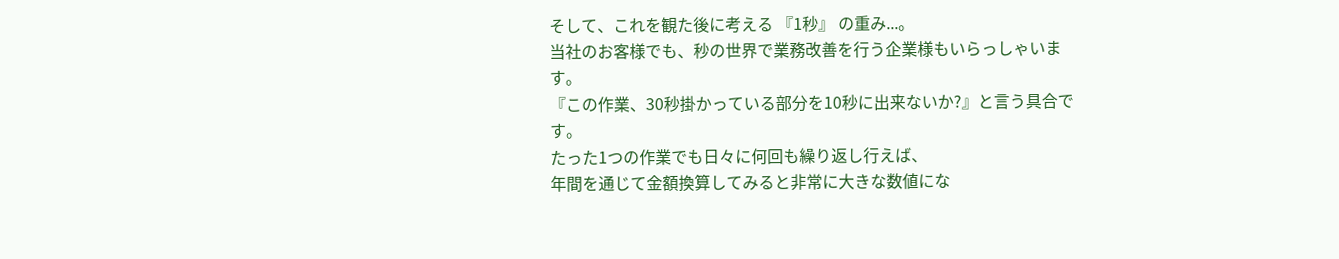そして、これを観た後に考える 『1秒』 の重み...。
当社のお客様でも、秒の世界で業務改善を行う企業様もいらっしゃいます。
『この作業、30秒掛かっている部分を10秒に出来ないか?』と言う具合です。
たった1つの作業でも日々に何回も繰り返し行えば、
年間を通じて金額換算してみると非常に大きな数値にな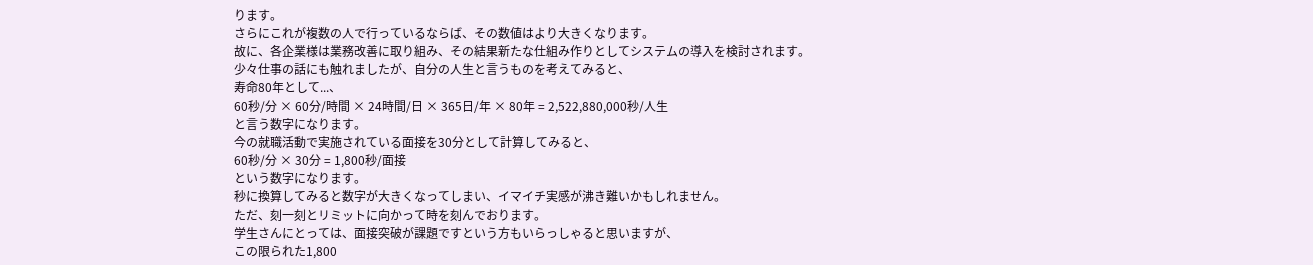ります。
さらにこれが複数の人で行っているならば、その数値はより大きくなります。
故に、各企業様は業務改善に取り組み、その結果新たな仕組み作りとしてシステムの導入を検討されます。
少々仕事の話にも触れましたが、自分の人生と言うものを考えてみると、
寿命80年として...、
60秒/分 × 60分/時間 × 24時間/日 × 365日/年 × 80年 = 2,522,880,000秒/人生
と言う数字になります。
今の就職活動で実施されている面接を30分として計算してみると、
60秒/分 × 30分 = 1,800秒/面接
という数字になります。
秒に換算してみると数字が大きくなってしまい、イマイチ実感が沸き難いかもしれません。
ただ、刻一刻とリミットに向かって時を刻んでおります。
学生さんにとっては、面接突破が課題ですという方もいらっしゃると思いますが、
この限られた1,800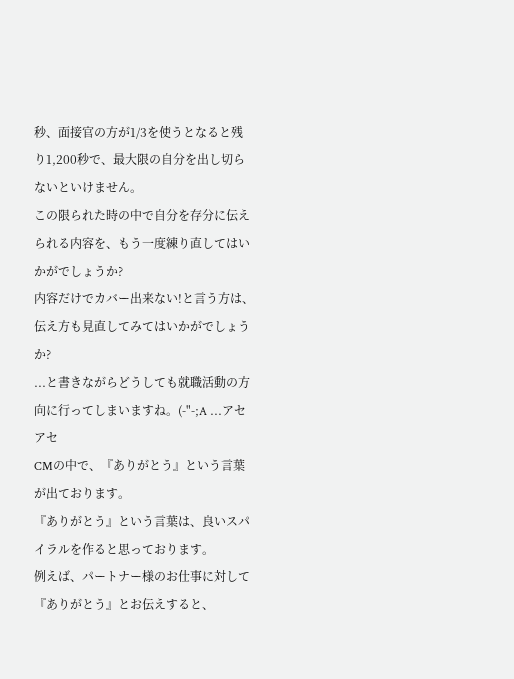秒、面接官の方が1/3を使うとなると残り1,200秒で、最大限の自分を出し切らないといけません。
この限られた時の中で自分を存分に伝えられる内容を、もう一度練り直してはいかがでしょうか?
内容だけでカバー出来ない!と言う方は、伝え方も見直してみてはいかがでしょうか?
...と書きながらどうしても就職活動の方向に行ってしまいますね。(-"-;A ...アセアセ
CMの中で、『ありがとう』という言葉が出ております。
『ありがとう』という言葉は、良いスパイラルを作ると思っております。
例えば、パートナー様のお仕事に対して『ありがとう』とお伝えすると、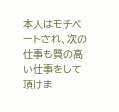本人はモチベートされ、次の仕事も質の高い仕事をして頂けま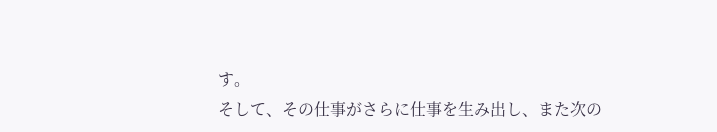す。
そして、その仕事がさらに仕事を生み出し、また次の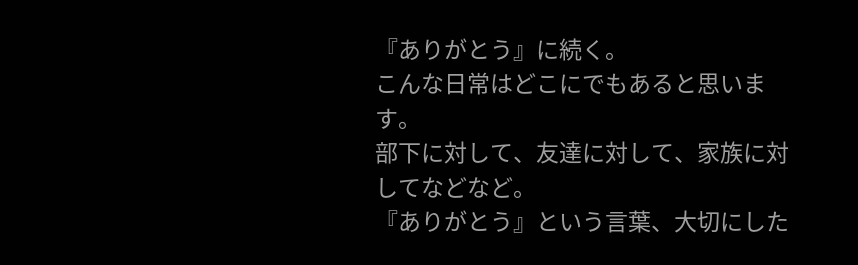『ありがとう』に続く。
こんな日常はどこにでもあると思います。
部下に対して、友達に対して、家族に対してなどなど。
『ありがとう』という言葉、大切にした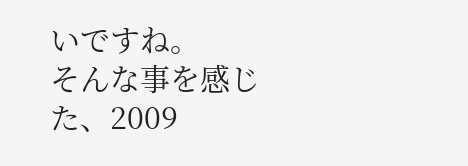いですね。
そんな事を感じた、2009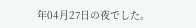年04月27日の夜でした。